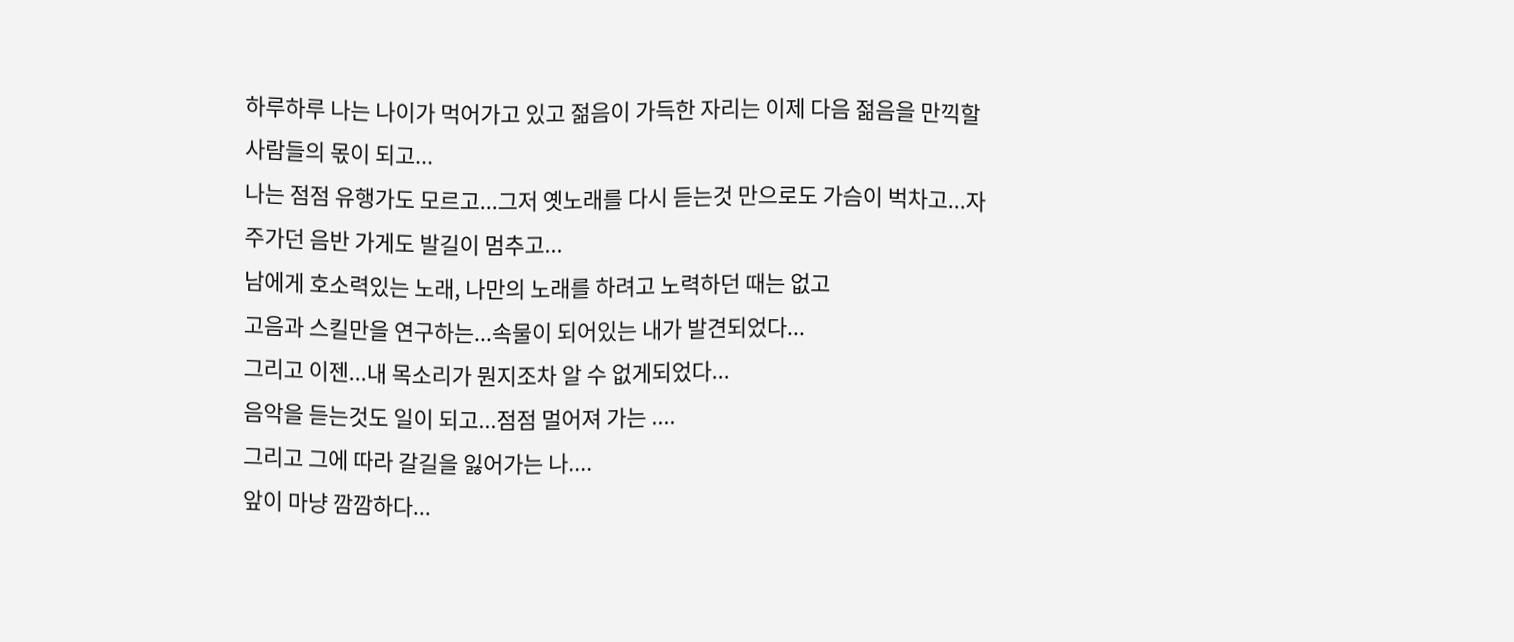하루하루 나는 나이가 먹어가고 있고 젊음이 가득한 자리는 이제 다음 젊음을 만끽할 사람들의 몫이 되고...
나는 점점 유행가도 모르고...그저 옛노래를 다시 듣는것 만으로도 가슴이 벅차고...자주가던 음반 가게도 발길이 멈추고...
남에게 호소력있는 노래, 나만의 노래를 하려고 노력하던 때는 없고
고음과 스킬만을 연구하는...속물이 되어있는 내가 발견되었다...
그리고 이젠...내 목소리가 뭔지조차 알 수 없게되었다...
음악을 듣는것도 일이 되고...점점 멀어져 가는 ....
그리고 그에 따라 갈길을 잃어가는 나....
앞이 마냥 깜깜하다...